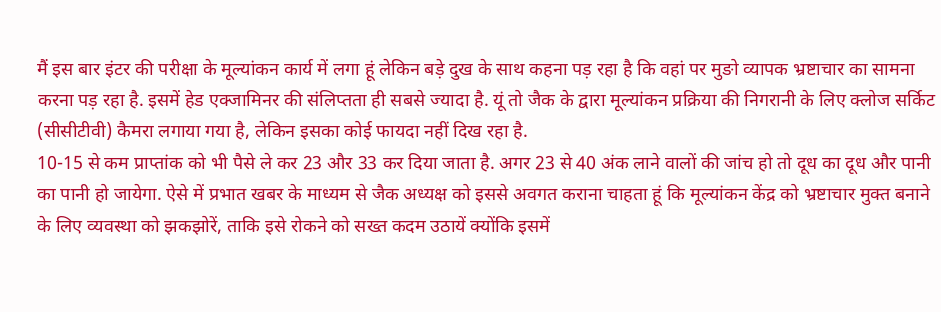मैं इस बार इंटर की परीक्षा के मूल्यांकन कार्य में लगा हूं लेकिन बड़े दुख के साथ कहना पड़ रहा है कि वहां पर मुङो व्यापक भ्रष्टाचार का सामना करना पड़ रहा है. इसमें हेड एक्जामिनर की संलिप्तता ही सबसे ज्यादा है. यूं तो जैक के द्वारा मूल्यांकन प्रक्रिया की निगरानी के लिए क्लोज सर्किट (सीसीटीवी) कैमरा लगाया गया है, लेकिन इसका कोई फायदा नहीं दिख रहा है.
10-15 से कम प्राप्तांक को भी पैसे ले कर 23 और 33 कर दिया जाता है. अगर 23 से 40 अंक लाने वालों की जांच हो तो दूध का दूध और पानी का पानी हो जायेगा. ऐसे में प्रभात खबर के माध्यम से जैक अध्यक्ष को इससे अवगत कराना चाहता हूं कि मूल्यांकन केंद्र को भ्रष्टाचार मुक्त बनाने के लिए व्यवस्था को झकझोरें, ताकि इसे रोकने को सख्त कदम उठायें क्योंकि इसमें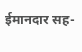ईमानदार सह-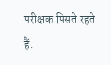परीक्षक पिसते रहते हैं.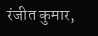रंजीत कुमार,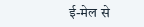ई-मेल से